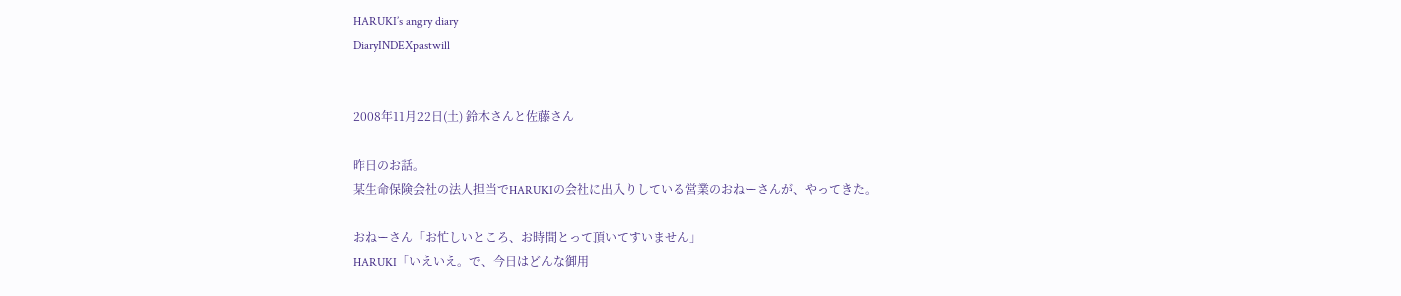HARUKI’s angry diary
DiaryINDEXpastwill


2008年11月22日(土) 鈴木さんと佐藤さん

昨日のお話。
某生命保険会社の法人担当でHARUKIの会社に出入りしている営業のおねーさんが、やってきた。

おねーさん「お忙しいところ、お時間とって頂いてすいません」
HARUKI「いえいえ。で、今日はどんな御用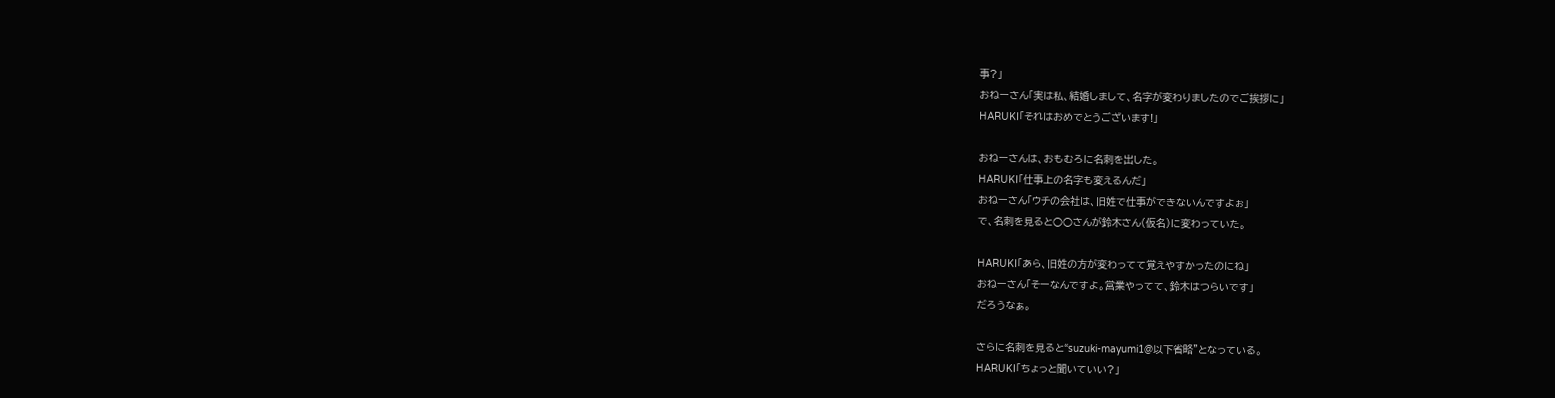事?」
おねーさん「実は私、結婚しまして、名字が変わりましたのでご挨拶に」
HARUKI「それはおめでとうございます!」

おねーさんは、おもむろに名刺を出した。
HARUKI「仕事上の名字も変えるんだ」
おねーさん「ウチの会社は、旧姓で仕事ができないんですよぉ」
で、名刺を見ると○○さんが鈴木さん(仮名)に変わっていた。

HARUKI「あら、旧姓の方が変わってて覚えやすかったのにね」
おねーさん「そーなんですよ。営業やってて、鈴木はつらいです」
だろうなぁ。

さらに名刺を見ると“suzuki-mayumi1@以下省略”となっている。
HARUKI「ちょっと聞いていい?」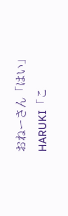おねーさん「はい」
HARUKI「こ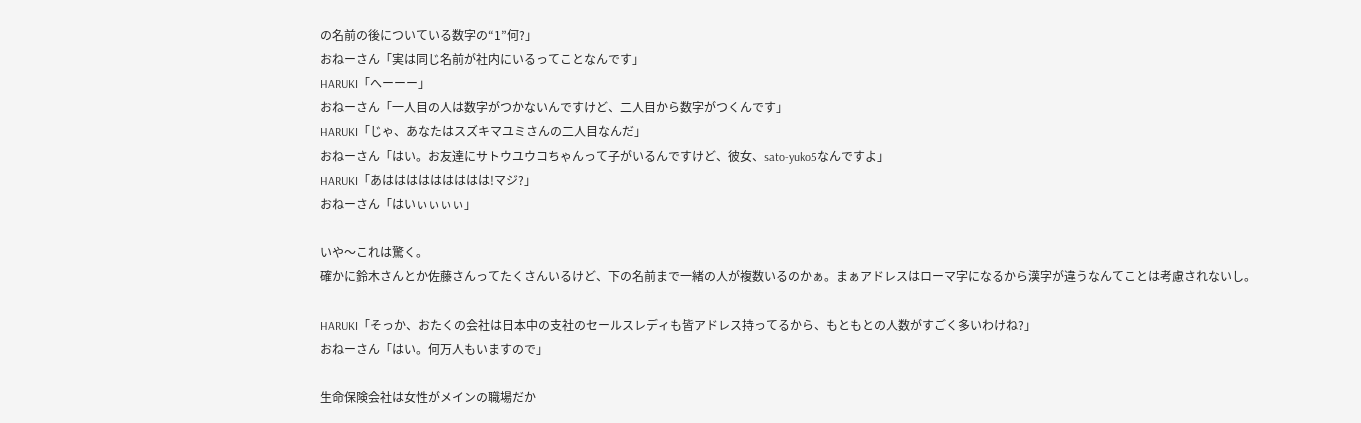の名前の後についている数字の“1”何?」
おねーさん「実は同じ名前が社内にいるってことなんです」
HARUKI「へーーー」
おねーさん「一人目の人は数字がつかないんですけど、二人目から数字がつくんです」
HARUKI「じゃ、あなたはスズキマユミさんの二人目なんだ」
おねーさん「はい。お友達にサトウユウコちゃんって子がいるんですけど、彼女、sato-yuko5なんですよ」
HARUKI「あははははははははは!マジ?」
おねーさん「はいぃぃぃぃ」

いや〜これは驚く。
確かに鈴木さんとか佐藤さんってたくさんいるけど、下の名前まで一緒の人が複数いるのかぁ。まぁアドレスはローマ字になるから漢字が違うなんてことは考慮されないし。

HARUKI「そっか、おたくの会社は日本中の支社のセールスレディも皆アドレス持ってるから、もともとの人数がすごく多いわけね?」
おねーさん「はい。何万人もいますので」

生命保険会社は女性がメインの職場だか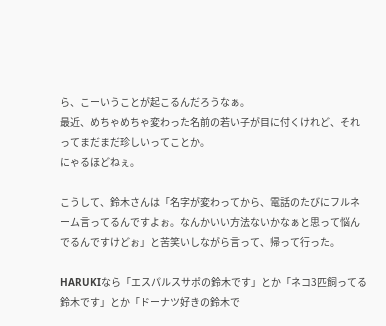ら、こーいうことが起こるんだろうなぁ。
最近、めちゃめちゃ変わった名前の若い子が目に付くけれど、それってまだまだ珍しいってことか。
にゃるほどねぇ。

こうして、鈴木さんは「名字が変わってから、電話のたびにフルネーム言ってるんですよぉ。なんかいい方法ないかなぁと思って悩んでるんですけどぉ」と苦笑いしながら言って、帰って行った。

HARUKIなら「エスパルスサポの鈴木です」とか「ネコ3匹飼ってる鈴木です」とか「ドーナツ好きの鈴木で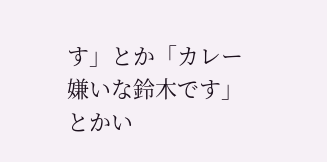す」とか「カレー嫌いな鈴木です」とかい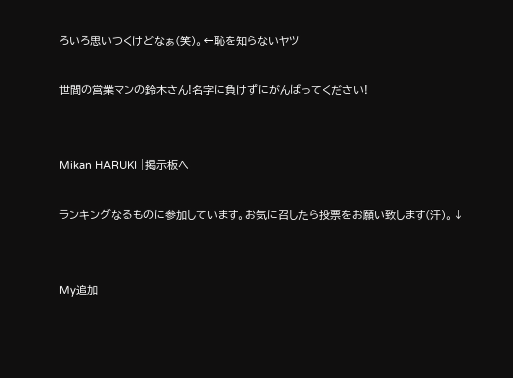ろいろ思いつくけどなぁ(笑)。←恥を知らないヤツ

世間の営業マンの鈴木さん!名字に負けずにがんばってください!


Mikan HARUKI |掲示板へ

ランキングなるものに参加しています。お気に召したら投票をお願い致します(汗)。↓


My追加